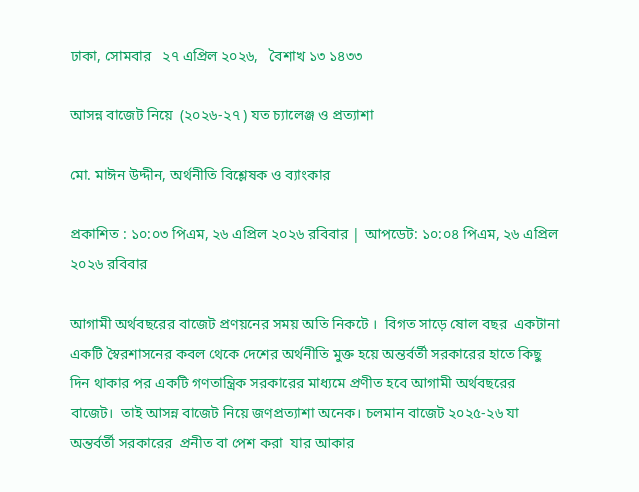ঢাকা, সোমবার   ২৭ এপ্রিল ২০২৬,   বৈশাখ ১৩ ১৪৩৩

আসন্ন বাজেট নিয়ে  (২০২৬-২৭ ) যত চ্যালেঞ্জ ও প্রত্যাশা

মো. মাঈন উদ্দীন, অর্থনীতি বিশ্লেষক ও ব্যাংকার

প্রকাশিত : ১০:০৩ পিএম, ২৬ এপ্রিল ২০২৬ রবিবার | আপডেট: ১০:০৪ পিএম, ২৬ এপ্রিল ২০২৬ রবিবার

আগামী অর্থবছরের বাজেট প্রণয়নের সময় অতি নিকটে ।  বিগত সাড়ে ষোল বছর  একটানা একটি স্বৈরশাসনের কবল থেকে দেশের অর্থনীতি মুক্ত হয়ে অন্তর্বর্তী সরকারের হাতে কিছু দিন থাকার পর একটি গণতান্ত্রিক সরকারের মাধ্যমে প্রণীত হবে আগামী অর্থবছরের বাজেট।  তাই আসন্ন বাজেট নিয়ে জণপ্রত্যাশা অনেক। চলমান বাজেট ২০২৫-২৬ যা  অন্তর্বর্তী সরকারের  প্রনীত বা পেশ করা  যার আকার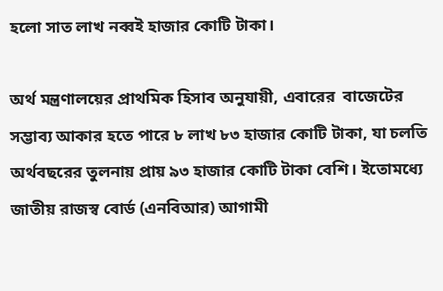হলো সাত লাখ নব্বই হাজার কোটি টাকা।

অর্থ মন্ত্রণালয়ের প্রাথমিক হিসাব অনুযায়ী, এবারের  বাজেটের সম্ভাব্য আকার হতে পারে ৮ লাখ ৮৩ হাজার কোটি টাকা, যা চলতি অর্থবছরের তুলনায় প্রায় ৯৩ হাজার কোটি টাকা বেশি। ইতোমধ্যে   জাতীয় রাজস্ব বোর্ড (এনবিআর) আগামী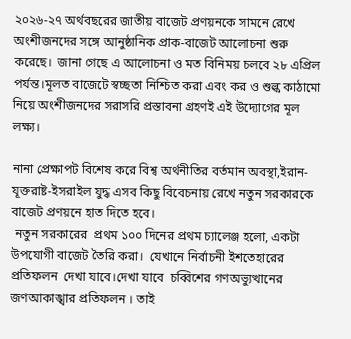২০২৬-২৭ অর্থবছরের জাতীয় বাজেট প্রণয়নকে সামনে রেখে অংশীজনদের সঙ্গে আনুষ্ঠানিক প্রাক-বাজেট আলোচনা শুরু করেছে।  জানা গেছে এ আলোচনা ও মত বিনিময় চলবে ২৮ এপ্রিল পর্যন্ত।মূলত বাজেটে স্বচ্ছতা নিশ্চিত করা এবং কর ও শুল্ক কাঠামো নিয়ে অংশীজনদের সরাসরি প্রস্তাবনা গ্রহণই এই উদ্যোগের মূল লক্ষ্য।

নানা প্রেক্ষাপট বিশেষ করে বিশ্ব অর্থনীতির বর্তমান অবস্থা,ইরান-যূক্তরাষ্ট-ইসরাইল যুদ্ধ এসব কিছু বিবেচনায় রেখে নতুন সরকারকে বাজেট প্রণয়নে হাত দিতে হবে।
 নতুন সরকারের  প্রথম ১০০ দিনের প্রথম চ্যালেঞ্জ হলো, একটা উপযোগী বাজেট তৈরি করা।  যেখানে নির্বাচনী ইশতেহারের প্রতিফলন  দেখা যাবে।দেখা যাবে  চব্বিশের গণঅভ্যুত্থানের জণআকাঙ্খার প্রতিফলন । তাই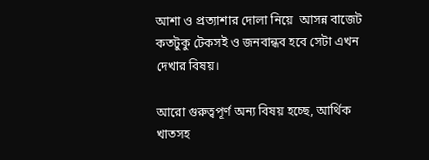আশা ও প্রত্যাশার দোলা নিয়ে  আসন্ন বাজেট কতটুকু টেকসই ও জনবান্ধব হবে সেটা এখন দেখার বিষয়।

আরো গুরুত্বপূর্ণ অন্য বিষয় হচ্ছে, আর্থিক খাতসহ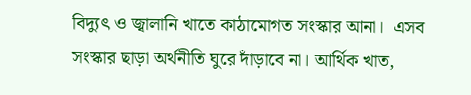বিদ্যুৎ ও জ্বালানি খাতে কাঠামোগত সংস্কার আনা।  এসব সংস্কার ছাড়া অর্থনীতি ঘুরে দাঁড়াবে না। আর্থিক খাত,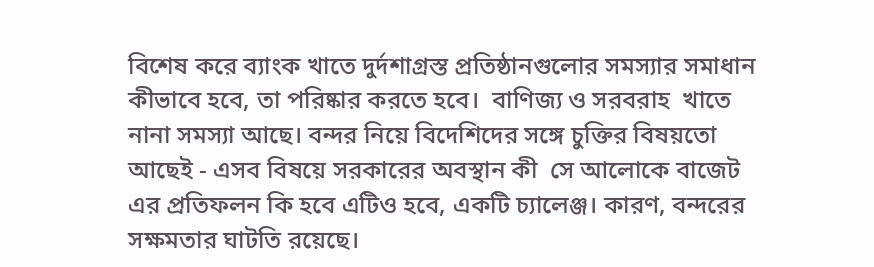বিশেষ করে ব্যাংক খাতে দুর্দশাগ্রস্ত প্রতিষ্ঠানগুলোর সমস্যার সমাধান কীভাবে হবে, তা পরিষ্কার করতে হবে।  বাণিজ্য ও সরবরাহ  খাতে নানা সমস্যা আছে। বন্দর নিয়ে বিদেশিদের সঙ্গে চুক্তির বিষয়তো আছেই - এসব বিষয়ে সরকারের অবস্থান কী  সে আলোকে বাজেট এর প্রতিফলন কি হবে এটিও হবে, একটি চ্যালেঞ্জ। কারণ, বন্দরের সক্ষমতার ঘাটতি রয়েছে।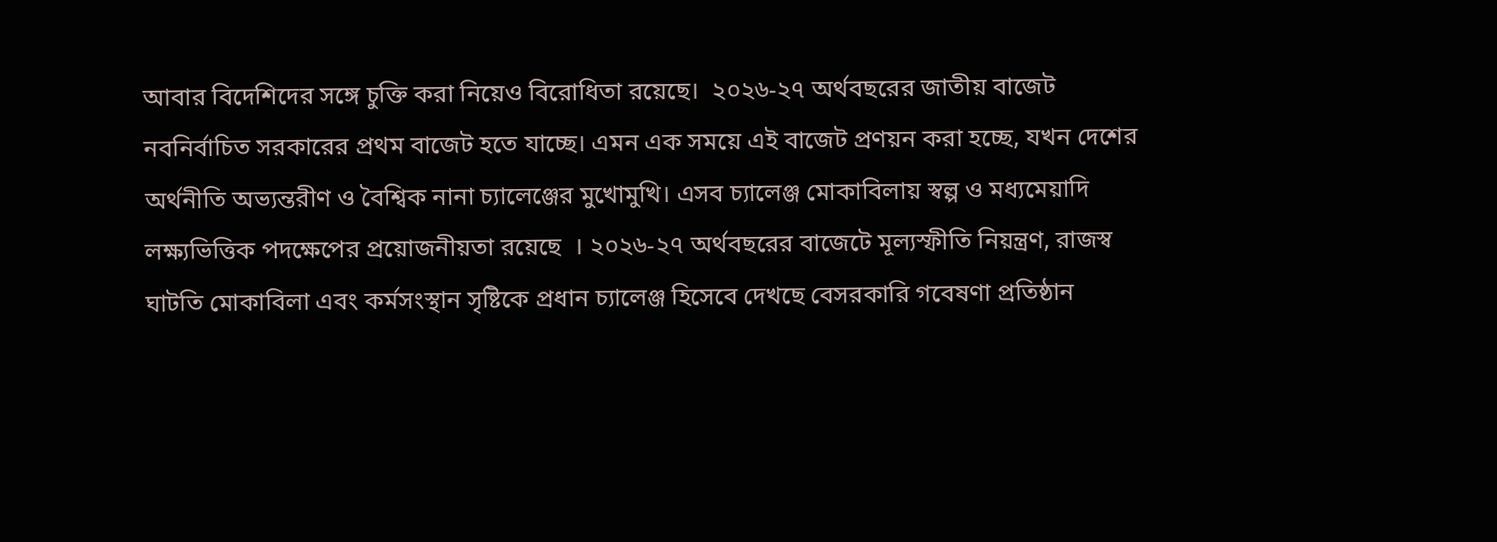আবার বিদেশিদের সঙ্গে চুক্তি করা নিয়েও বিরোধিতা রয়েছে।  ২০২৬-২৭ অর্থবছরের জাতীয় বাজেট নবনির্বাচিত সরকারের প্রথম বাজেট হতে যাচ্ছে। এমন এক সময়ে এই বাজেট প্রণয়ন করা হচ্ছে, যখন দেশের অর্থনীতি অভ্যন্তরীণ ও বৈশ্বিক নানা চ্যালেঞ্জের মুখোমুখি। এসব চ্যালেঞ্জ মোকাবিলায় স্বল্প ও মধ্যমেয়াদি লক্ষ্যভিত্তিক পদক্ষেপের প্রয়োজনীয়তা রয়েছে  । ২০২৬-২৭ অর্থবছরের বাজেটে মূল্যস্ফীতি নিয়ন্ত্রণ, রাজস্ব ঘাটতি মোকাবিলা এবং কর্মসংস্থান সৃষ্টিকে প্রধান চ্যালেঞ্জ হিসেবে দেখছে বেসরকারি গবেষণা প্রতিষ্ঠান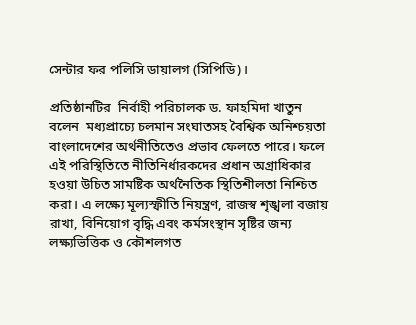সেন্টার ফর পলিসি ডায়ালগ (সিপিডি)।

প্রতিষ্ঠানটির  নির্বাহী পরিচালক ড. ফাহমিদা খাতুন বলেন  মধ্যপ্রাচ্যে চলমান সংঘাতসহ বৈশ্বিক অনিশ্চয়তা বাংলাদেশের অর্থনীতিতেও প্রভাব ফেলতে পারে। ফলে এই পরিস্থিতিতে নীতিনির্ধারকদের প্রধান অগ্রাধিকার হওয়া উচিত সামষ্টিক অর্থনৈতিক স্থিতিশীলতা নিশ্চিত করা। এ লক্ষ্যে মূল্যস্ফীতি নিয়ন্ত্রণ, রাজস্ব শৃঙ্খলা বজায় রাখা, বিনিয়োগ বৃদ্ধি এবং কর্মসংস্থান সৃষ্টির জন্য লক্ষ্যভিত্তিক ও কৌশলগত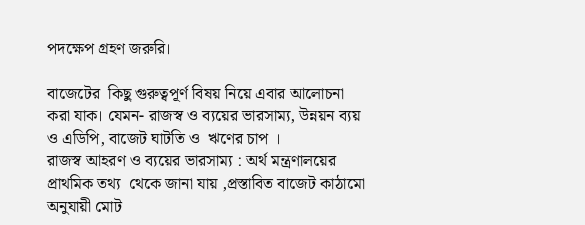পদক্ষেপ গ্রহণ জরুরি।

বাজেটের  কিছু গুরুত্বপূর্ণ বিষয় নিয়ে এবার আলোচনা করা যাক। যেমন- রাজস্ব ও ব্যয়ের ভারসাম্য, উন্নয়ন ব্যয় ও এডিপি, বাজেট ঘাটতি ও  ঋণের চাপ ।                                                 রাজস্ব আহরণ ও ব্যয়ের ভারসাম্য : অর্থ মন্ত্রণালয়ের প্রাথমিক তথ্য  থেকে জানা যায় ,প্রস্তাবিত বাজেট কাঠামো অনুযায়ী মোট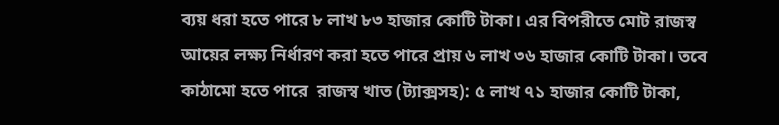ব্যয় ধরা হতে পারে ৮ লাখ ৮৩ হাজার কোটি টাকা। এর বিপরীতে মোট রাজস্ব আয়ের লক্ষ্য নির্ধারণ করা হতে পারে প্রায় ৬ লাখ ৩৬ হাজার কোটি টাকা। তবে কাঠামো হতে পারে  রাজস্ব খাত (ট্যাক্সসহ): ৫ লাখ ৭১ হাজার কোটি টাকা,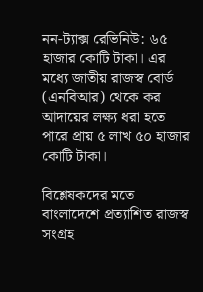নন-ট্যাক্স রেভিনিউ: ৬৫ হাজার কোটি টাকা। এর মধ্যে জাতীয় রাজস্ব বোর্ড (এনবিআর) থেকে কর আদায়ের লক্ষ্য ধরা হতে পারে প্রায় ৫ লাখ ৫০ হাজার কোটি টাকা।

বিশ্লেষকদের মতে বাংলাদেশে প্রত্যাশিত রাজস্ব সংগ্রহ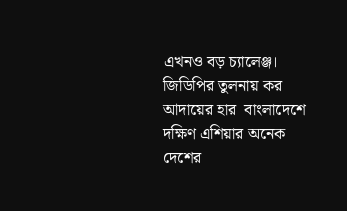এখনও বড় চ্যালেঞ্জ।  জিডিপির তুলনায় কর আদায়ের হার  বাংলাদেশে দক্ষিণ এশিয়ার অনেক দেশের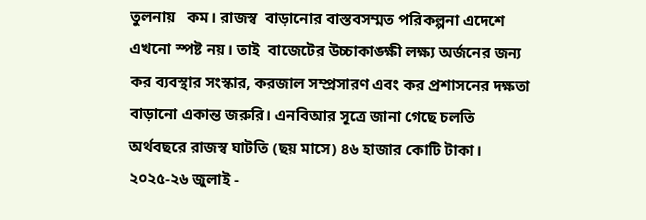তুলনায়   কম। রাজস্ব  বাড়ানোর বাস্তবসম্মত পরিকল্পনা এদেশে এখনো স্পষ্ট নয়। তাই  বাজেটের উচ্চাকাঙ্ক্ষী লক্ষ্য অর্জনের জন্য কর ব্যবস্থার সংস্কার, করজাল সম্প্রসারণ এবং কর প্রশাসনের দক্ষতা বাড়ানো একান্ত জরুরি। এনবিআর সূত্রে জানা গেছে চলতি অর্থবছরে রাজস্ব ঘাটতি (ছয় মাসে) ৪৬ হাজার কোটি টাকা। ২০২৫-২৬ জুলাই -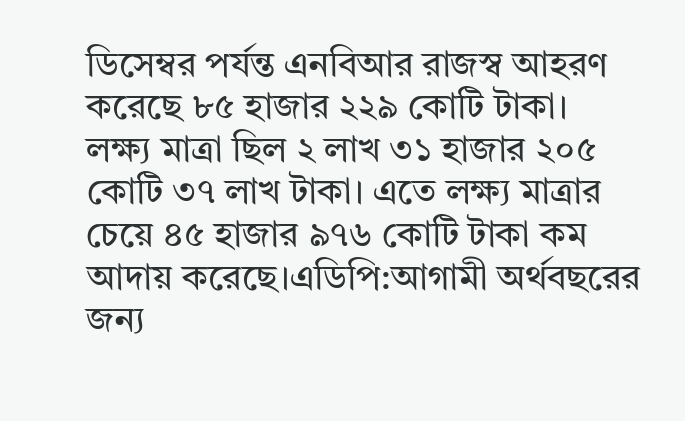ডিসেম্বর পর্যন্ত এনবিআর রাজস্ব আহরণ করেছে ৮৫ হাজার ২২৯ কোটি টাকা। লক্ষ্য মাত্রা ছিল ২ লাখ ৩১ হাজার ২০৫ কোটি ৩৭ লাখ টাকা। এতে লক্ষ্য মাত্রার চেয়ে ৪৫ হাজার ৯৭৬ কোটি টাকা কম আদায় করেছে।এডিপি:আগামী অর্থবছরের জন্য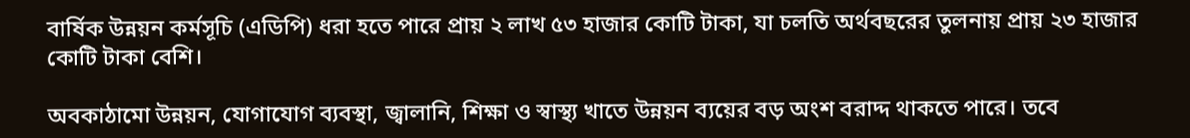বার্ষিক উন্নয়ন কর্মসূচি (এডিপি) ধরা হতে পারে প্রায় ২ লাখ ৫৩ হাজার কোটি টাকা, যা চলতি অর্থবছরের তুলনায় প্রায় ২৩ হাজার কোটি টাকা বেশি।

অবকাঠামো উন্নয়ন, যোগাযোগ ব্যবস্থা, জ্বালানি, শিক্ষা ও স্বাস্থ্য খাতে উন্নয়ন ব্যয়ের বড় অংশ বরাদ্দ থাকতে পারে। তবে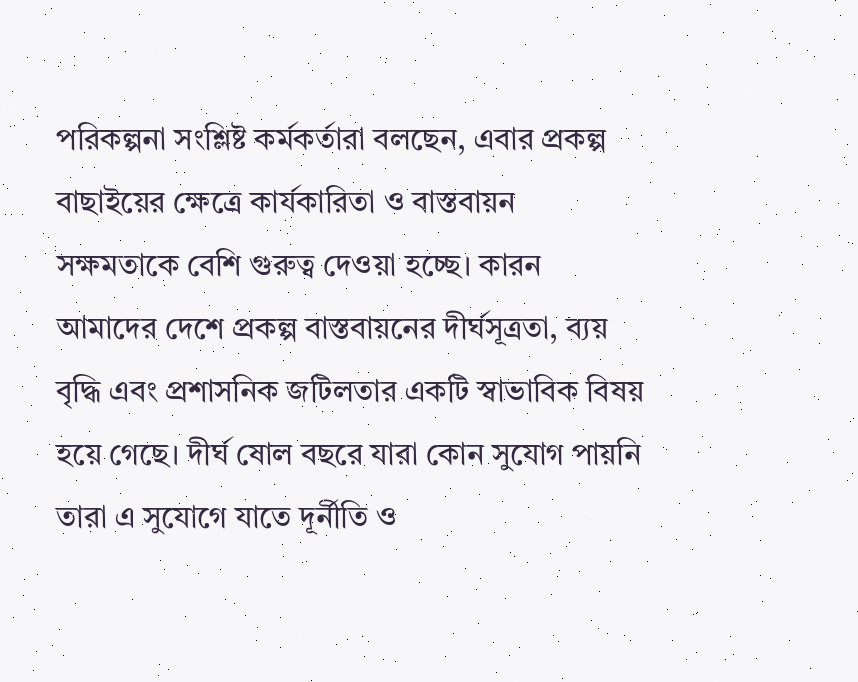পরিকল্পনা সংশ্লিষ্ট কর্মকর্তারা বলছেন, এবার প্রকল্প বাছাইয়ের ক্ষেত্রে কার্যকারিতা ও বাস্তবায়ন সক্ষমতাকে বেশি গুরুত্ব দেওয়া হচ্ছে। কারন আমাদের দেশে প্রকল্প বাস্তবায়নের দীর্ঘসূত্রতা, ব্যয় বৃদ্ধি এবং প্রশাসনিক জটিলতার একটি স্বাভাবিক বিষয় হয়ে গেছে। দীর্ঘ ষোল বছরে যারা কোন সুযোগ পায়নি তারা এ সুযোগে যাতে দূর্নীতি ও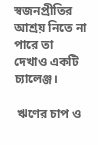স্বজনপ্রীতির আশ্রয় নিতে না পারে তা দেখাও একটি চ্যালেঞ্জ।

 ঋণের চাপ ও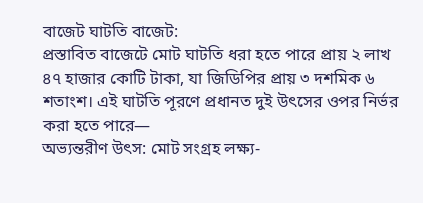বাজেট ঘাটতি বাজেট:
প্রস্তাবিত বাজেটে মোট ঘাটতি ধরা হতে পারে প্রায় ২ লাখ ৪৭ হাজার কোটি টাকা, যা জিডিপির প্রায় ৩ দশমিক ৬ শতাংশ। এই ঘাটতি পূরণে প্রধানত দুই উৎসের ওপর নির্ভর করা হতে পারে—
অভ্যন্তরীণ উৎস: মোট সংগ্রহ লক্ষ্য-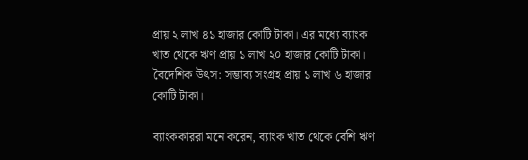প্রায় ২ লাখ ৪১ হাজার কোটি টাকা। এর মধ্যে ব্যাংক খাত থেকে ঋণ প্রায় ১ লাখ ২০ হাজার কোটি টাকা। বৈদেশিক উৎস: সম্ভাব্য সংগ্রহ প্রায় ১ লাখ ৬ হাজার কোটি টাকা।

ব্যাংককাররা মনে করেন, ব্যাংক খাত থেকে বেশি ঋণ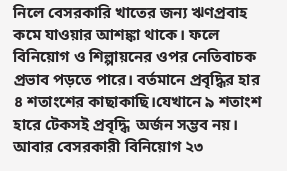নিলে বেসরকারি খাতের জন্য ঋণপ্রবাহ কমে যাওয়ার আশঙ্কা থাকে। ফলে বিনিয়োগ ও শিল্পায়নের ওপর নেতিবাচক প্রভাব পড়তে পারে। বর্তমানে প্রবৃদ্ধির হার ৪ শতাংশের কাছাকাছি।যেখানে ৯ শতাংশ হারে টেকসই প্রবৃদ্ধি  অর্জন সম্ভব নয়।  আবার বেসরকারী বিনিয়োগ ২৩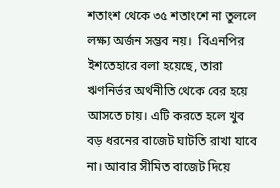শতাংশ থেকে ৩৫ শতাংশে না তুললে লক্ষ্য অর্জন সম্ভব নয়।  বিএনপির ইশতেহারে বলা হয়েছে, তারা ঋণনির্ভর অর্থনীতি থেকে বের হয়ে আসতে চায়। এটি করতে হলে খুব বড় ধরনের বাজেট ঘাটতি রাখা যাবে না। আবার সীমিত বাজেট দিয়ে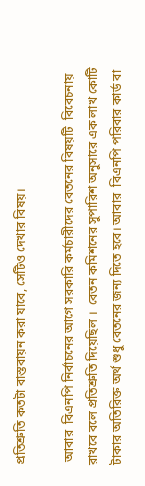প্রতিশ্রুতি কতটা বাস্তবায়ন করা যাবে, সেটিও দেখার বিষয়।

 আবার  বিএনপি নির্বাচনের আগে সরকারি কর্মচারীদের বেতনের বিষয়টি  বিবেচনায় রাখবে বলে প্রতিশ্রুতি দিয়েছিল ।  বেতন কমিশনের সুপারিশ অনুসারে এক লাখ কোটি টাকার অতিরিক্ত অর্থ শুধু বেতনের জন্য দিতে হবে। আবার  বিএনপি পরিবার কার্ড বা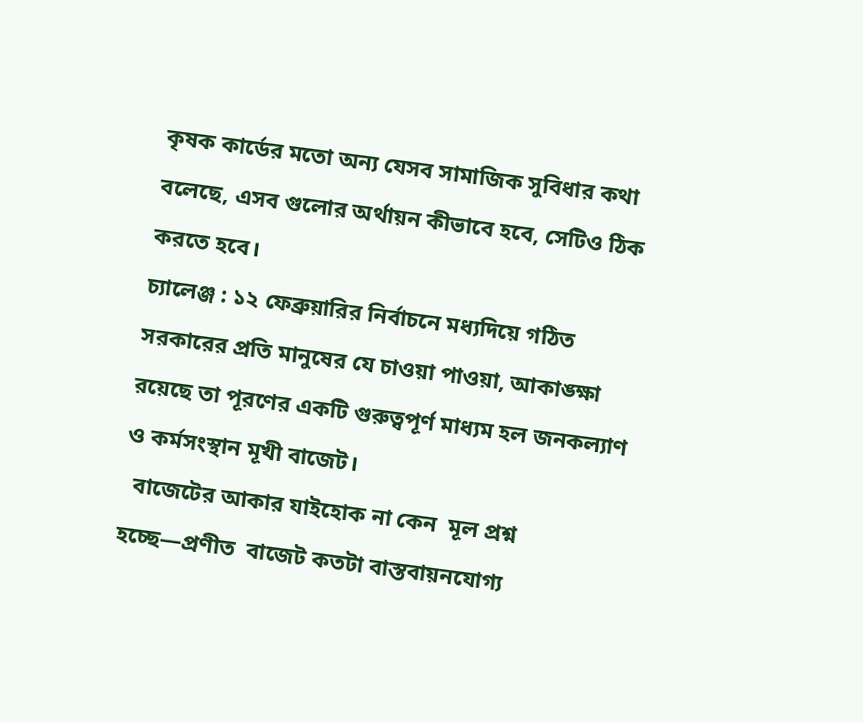কৃষক কার্ডের মতো অন্য যেসব সামাজিক সুবিধার কথা বলেছে, এসব গুলোর অর্থায়ন কীভাবে হবে, সেটিও ঠিক করতে হবে।
চ্যালেঞ্জ : ১২ ফেব্রুয়ারির নির্বাচনে মধ্যদিয়ে গঠিত সরকারের প্রতি মানুষের যে চাওয়া পাওয়া, আকাঙ্ক্ষা রয়েছে তা পূরণের একটি গুরুত্বপূর্ণ মাধ্যম হল জনকল্যাণ ও কর্মসংস্থান মূখী বাজেট।
  বাজেটের আকার যাইহোক না কেন  মূল প্রশ্ন হচ্ছে—প্রণীত  বাজেট কতটা বাস্তবায়নযোগ্য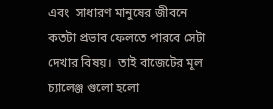এবং  সাধারণ মানুষের জীবনে কতটা প্রভাব ফেলতে পারবে সেটা দেখার বিষয়।  তাই বাজেটের মূল চ্যালেঞ্জ গুলো হলো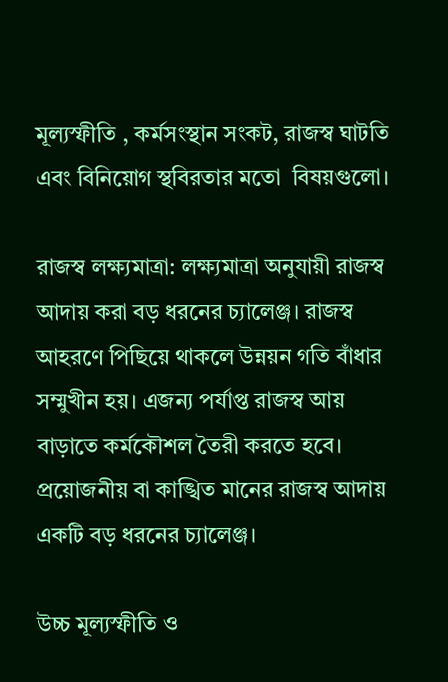মূল্যস্ফীতি , কর্মসংস্থান সংকট, রাজস্ব ঘাটতি এবং বিনিয়োগ স্থবিরতার মতো  বিষয়গুলো।

রাজস্ব লক্ষ্যমাত্রা: লক্ষ্যমাত্রা অনুযায়ী রাজস্ব আদায় করা বড় ধরনের চ্যালেঞ্জ। রাজস্ব আহরণে পিছিয়ে থাকলে উন্নয়ন গতি বাঁধার সম্মুখীন হয়। এজন্য পর্যাপ্ত রাজস্ব আয় বাড়াতে কর্মকৌশল তৈরী করতে হবে। প্রয়োজনীয় বা কাঙ্খিত মানের রাজস্ব আদায় একটি বড় ধরনের চ্যালেঞ্জ।

উচ্চ মূল্যস্ফীতি ও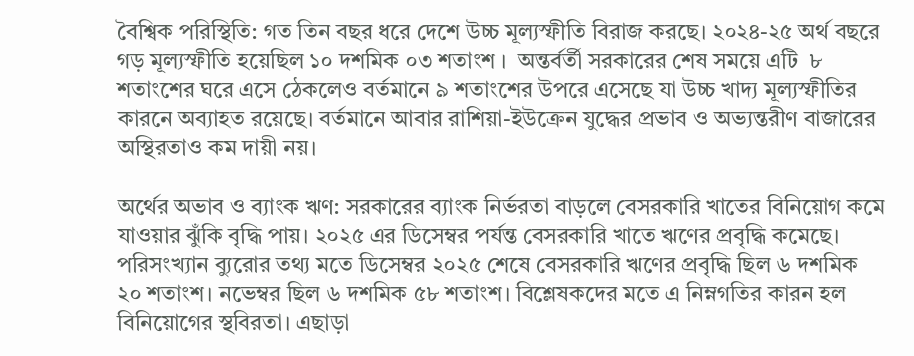বৈশ্বিক পরিস্থিতি: গত তিন বছর ধরে দেশে উচ্চ মূল্যস্ফীতি বিরাজ করছে। ২০২৪-২৫ অর্থ বছরে গড় মূল্যস্ফীতি হয়েছিল ১০ দশমিক ০৩ শতাংশ ।  অন্তর্বর্তী সরকারের শেষ সময়ে এটি  ৮ শতাংশের ঘরে এসে ঠেকলেও বর্তমানে ৯ শতাংশের উপরে এসেছে যা উচ্চ খাদ্য মূল্যস্ফীতির কারনে অব্যাহত রয়েছে। বর্তমানে আবার রাশিয়া-ইউক্রেন যুদ্ধের প্রভাব ও অভ্যন্তরীণ বাজারের অস্থিরতাও কম দায়ী নয়।

অর্থের অভাব ও ব্যাংক ঋণ: সরকারের ব্যাংক নির্ভরতা বাড়লে বেসরকারি খাতের বিনিয়োগ কমে যাওয়ার ঝুঁকি বৃদ্ধি পায়। ২০২৫ এর ডিসেম্বর পর্যন্ত বেসরকারি খাতে ঋণের প্রবৃদ্ধি কমেছে। পরিসংখ্যান ব্যুরোর তথ্য মতে ডিসেম্বর ২০২৫ শেষে বেসরকারি ঋণের প্রবৃদ্ধি ছিল ৬ দশমিক ২০ শতাংশ। নভেম্বর ছিল ৬ দশমিক ৫৮ শতাংশ। বিশ্লেষকদের মতে এ নিম্নগতির কারন হল বিনিয়োগের স্থবিরতা। এছাড়া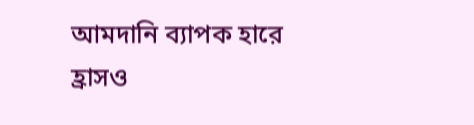আমদানি ব্যাপক হারে হ্রাসও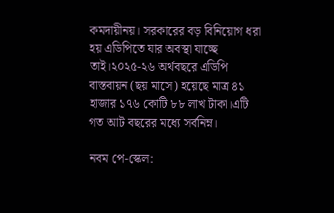কমদায়ীনয়। সরকারের বড় বিনিয়োগ ধরা হয় এডিপিতে যার অবস্থা যাচ্ছে তাই।২০২৫-২৬ অর্থবছরে এডিপি বাস্তবায়ন (ছয় মাসে) হয়েছে মাত্র ৪১ হাজার ১৭৬ কোটি ৮৮ লাখ টাকা।এটি গত আট বছরের মধ্যে সর্বনিম্ন।

নবম পে-স্কেল: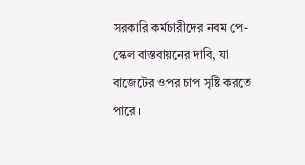সরকারি কর্মচারীদের নবম পে-স্কেল বাস্তবায়নের দাবি, যা বাজেটের ওপর চাপ সৃষ্টি করতে পারে ।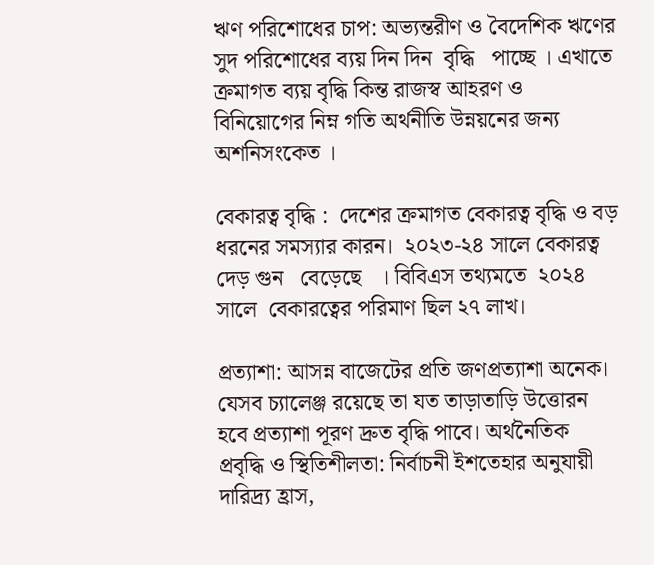ঋণ পরিশোধের চাপ: অভ্যন্তরীণ ও বৈদেশিক ঋণের সুদ পরিশোধের ব্যয় দিন দিন  বৃদ্ধি   পাচ্ছে । এখাতে  ক্রমাগত ব্যয় বৃদ্ধি কিন্ত রাজস্ব আহরণ ও বিনিয়োগের নিম্ন গতি অর্থনীতি উন্নয়নের জন্য অশনিসংকেত ।

বেকারত্ব বৃদ্ধি :  দেশের ক্রমাগত বেকারত্ব বৃদ্ধি ও বড় ধরনের সমস্যার কারন।  ২০২৩-২৪ সালে বেকারত্ব   দেড় গুন   বেড়েছে   । বিবিএস তথ্যমতে  ২০২৪ সালে  বেকারত্বের পরিমাণ ছিল ২৭ লাখ।

প্রত্যাশা: আসন্ন বাজেটের প্রতি জণপ্রত্যাশা অনেক। যেসব চ্যালেঞ্জ রয়েছে তা যত তাড়াতাড়ি উত্তোরন হবে প্রত্যাশা পূরণ দ্রুত বৃদ্ধি পাবে। অর্থনৈতিক প্রবৃদ্ধি ও স্থিতিশীলতা: নির্বাচনী ইশতেহার অনুযায়ী দারিদ্র্য হ্রাস,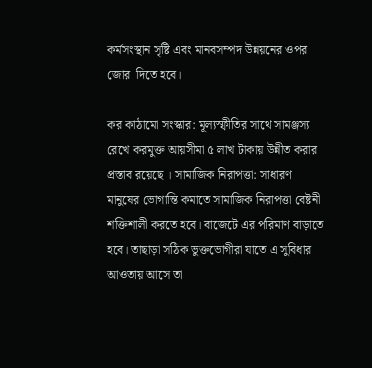কর্মসংস্থান সৃষ্টি এবং মানবসম্পদ উন্নয়নের ওপর জোর  দিতে হবে।

কর কাঠামো সংস্কার: মূল্যস্ফীতির সাথে সামঞ্জস্য রেখে করমুক্ত আয়সীমা ৫ লাখ টাকায় উন্নীত করার প্রস্তাব রয়েছে । সামাজিক নিরাপত্তা: সাধারণ মানুষের ভোগান্তি কমাতে সামাজিক নিরাপত্তা বেষ্টনী শক্তিশালী করতে হবে। বাজেটে এর পরিমাণ বাড়াতে হবে। তাছাড়া সঠিক ভুক্তভোগীরা যাতে এ সুবিধার আওতায় আসে তা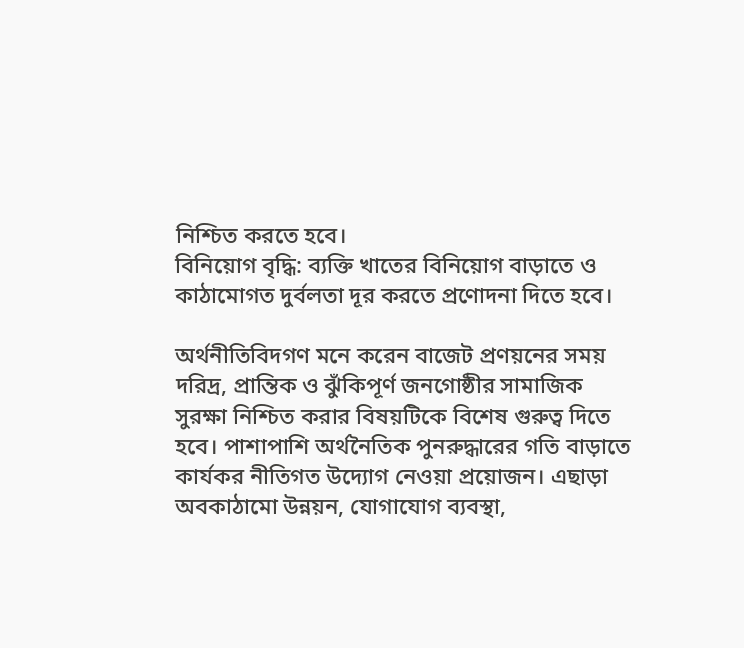নিশ্চিত করতে হবে।
বিনিয়োগ বৃদ্ধি: ব্যক্তি খাতের বিনিয়োগ বাড়াতে ও কাঠামোগত দুর্বলতা দূর করতে প্রণোদনা দিতে হবে।

অর্থনীতিবিদগণ মনে করেন বাজেট প্রণয়নের সময় দরিদ্র, প্রান্তিক ও ঝুঁকিপূর্ণ জনগোষ্ঠীর সামাজিক সুরক্ষা নিশ্চিত করার বিষয়টিকে বিশেষ গুরুত্ব দিতে হবে। পাশাপাশি অর্থনৈতিক পুনরুদ্ধারের গতি বাড়াতে কার্যকর নীতিগত উদ্যোগ নেওয়া প্রয়োজন। এছাড়া অবকাঠামো উন্নয়ন, যোগাযোগ ব্যবস্থা,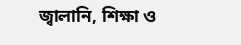জ্বালানি, শিক্ষা ও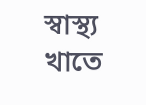স্বাস্থ্য খাতে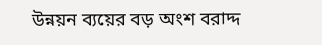উন্নয়ন ব্যয়ের বড় অংশ বরাদ্দ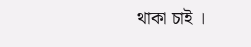থাকা চাই ।